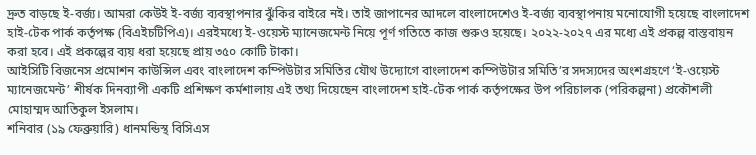দ্রুত বাড়ছে ই-বর্জ্য। আমরা কেউই ই-বর্জ্য ব্যবস্থাপনার ঝুঁকির বাইরে নই। তাই জাপানের আদলে বাংলাদেশেও ই-বর্জ্য ব্যবস্থাপনায় মনোযোগী হয়েছে বাংলাদেশ হাই-টেক পার্ক কর্তৃপক্ষ (বিএইচটিপিএ)। এরইমধ্যে ই-ওয়েস্ট ম্যানেজমেন্ট নিয়ে পূর্ণ গতিতে কাজ শুরুও হয়েছে। ২০২২-২০২৭ এর মধ্যে এই প্রকল্প বাস্তবায়ন করা হবে। এই প্রকল্পের ব্যয় ধরা হয়েছে প্রায় ৩৫০ কোটি টাকা।
আইসিটি বিজনেস প্রমোশন কাউন্সিল এবং বাংলাদেশ কম্পিউটার সমিতির যৌথ উদ্যোগে বাংলাদেশ কম্পিউটার সমিতি’র সদস্যদের অংশগ্রহণে ‘ই-ওয়েস্ট ম্যানেজমেন্ট’ শীর্ষক দিনব্যাপী একটি প্রশিক্ষণ কর্মশালায় এই তথ্য দিয়েছেন বাংলাদেশ হাই-টেক পার্ক কর্তৃপক্ষের উপ পরিচালক (পরিকল্পনা) প্রকৌশলী মোহাম্মদ আতিকুল ইসলাম।
শনিবার (১৯ ফেব্রুয়ারি) ধানমন্ডিস্থ বিসিএস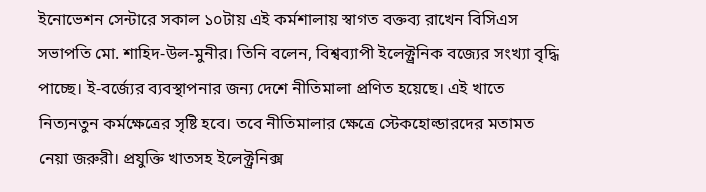ইনোভেশন সেন্টারে সকাল ১০টায় এই কর্মশালায় স্বাগত বক্তব্য রাখেন বিসিএস সভাপতি মো. শাহিদ-উল-মুনীর। তিনি বলেন, বিশ্বব্যাপী ইলেক্ট্রনিক বজ্যের সংখ্যা বৃদ্ধি পাচ্ছে। ই-বর্জ্যের ব্যবস্থাপনার জন্য দেশে নীতিমালা প্রণিত হয়েছে। এই খাতে নিত্যনতুন কর্মক্ষেত্রের সৃষ্টি হবে। তবে নীতিমালার ক্ষেত্রে স্টেকহোল্ডারদের মতামত নেয়া জরুরী। প্রযুক্তি খাতসহ ইলেক্ট্রনিক্স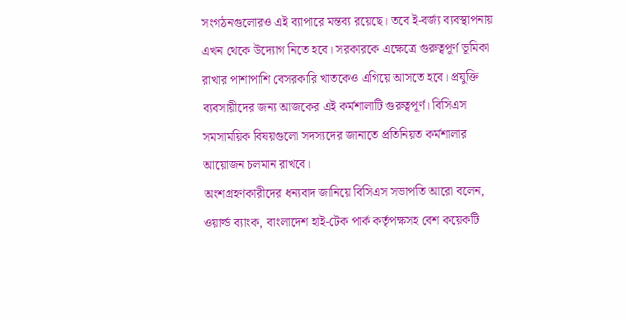সংগঠনগুলোরও এই ব্যাপারে মন্তব্য রয়েছে। তবে ই-বর্জ্য ব্যবস্থাপনায় এখন থেকে উদ্যোগ নিতে হবে। সরকারকে এক্ষেত্রে গুরুত্বপূর্ণ ভূমিকা রাখার পাশাপাশি বেসরকারি খাতকেও এগিয়ে আসতে হবে। প্রযুক্তি ব্যবসায়ীদের জন্য আজকের এই কর্মশালাটি গুরুত্বপূর্ণ। বিসিএস সমসাময়িক বিষয়গুলো সদস্যদের জানাতে প্রতিনিয়ত কর্মশালার আয়োজন চলমান রাখবে।
অংশগ্রহণকারীদের ধন্যবাদ জানিয়ে বিসিএস সভাপতি আরো বলেন, ওয়ার্ল্ড ব্যাংক, বাংলাদেশ হাই-টেক পার্ক কর্তৃপক্ষসহ বেশ কয়েকটি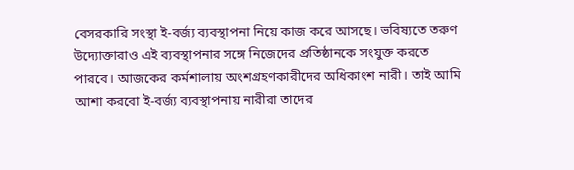বেসরকারি সংস্থা ই-বর্জ্য ব্যবস্থাপনা নিয়ে কাজ করে আসছে। ভবিষ্যতে তরুণ উদ্যোক্তারাও এই ব্যবস্থাপনার সঙ্গে নিজেদের প্রতিষ্ঠানকে সংযুক্ত করতে পারবে। আজকের কর্মশালায় অংশগ্রহণকারীদের অধিকাংশ নারী। তাই আমি আশা করবো ই-বর্জ্য ব্যবস্থাপনায় নারীরা তাদের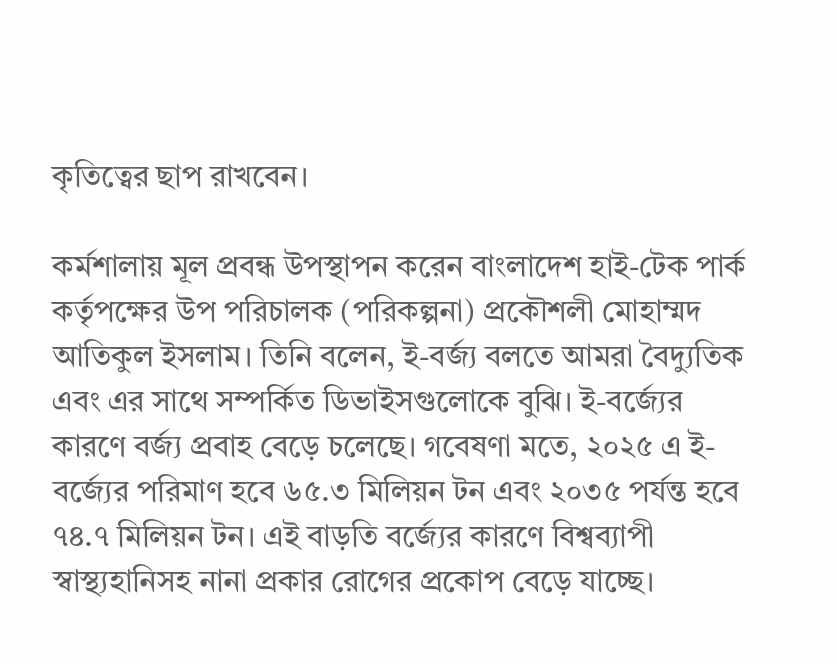কৃতিত্বের ছাপ রাখবেন।

কর্মশালায় মূল প্রবন্ধ উপস্থাপন করেন বাংলাদেশ হাই-টেক পার্ক কর্তৃপক্ষের উপ পরিচালক (পরিকল্পনা) প্রকৌশলী মোহাম্মদ আতিকুল ইসলাম। তিনি বলেন, ই-বর্জ্য বলতে আমরা বৈদ্যুতিক এবং এর সাথে সম্পর্কিত ডিভাইসগুলোকে বুঝি। ই-বর্জ্যের কারণে বর্জ্য প্রবাহ বেড়ে চলেছে। গবেষণা মতে, ২০২৫ এ ই-বর্জ্যের পরিমাণ হবে ৬৫.৩ মিলিয়ন টন এবং ২০৩৫ পর্যন্ত হবে ৭৪.৭ মিলিয়ন টন। এই বাড়তি বর্জ্যের কারণে বিশ্বব্যাপী স্বাস্থ্যহানিসহ নানা প্রকার রোগের প্রকোপ বেড়ে যাচ্ছে।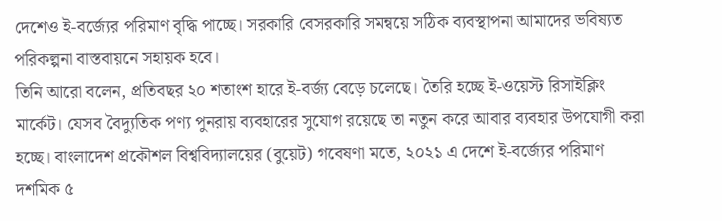দেশেও ই-বর্জ্যের পরিমাণ বৃদ্ধি পাচ্ছে। সরকারি বেসরকারি সমন্বয়ে সঠিক ব্যবস্থাপনা আমাদের ভবিষ্যত পরিকল্পনা বাস্তবায়নে সহায়ক হবে।
তিনি আরো বলেন, প্রতিবছর ২০ শতাংশ হারে ই-বর্জ্য বেড়ে চলেছে। তৈরি হচ্ছে ই-ওয়েস্ট রিসাইক্লিং মার্কেট। যেসব বৈদ্যুতিক পণ্য পুনরায় ব্যবহারের সুযোগ রয়েছে তা নতুন করে আবার ব্যবহার উপযোগী করা হচ্ছে। বাংলাদেশ প্রকৌশল বিশ্ববিদ্যালয়ের (বুয়েট) গবেষণা মতে, ২০২১ এ দেশে ই-বর্জ্যের পরিমাণ দশমিক ৫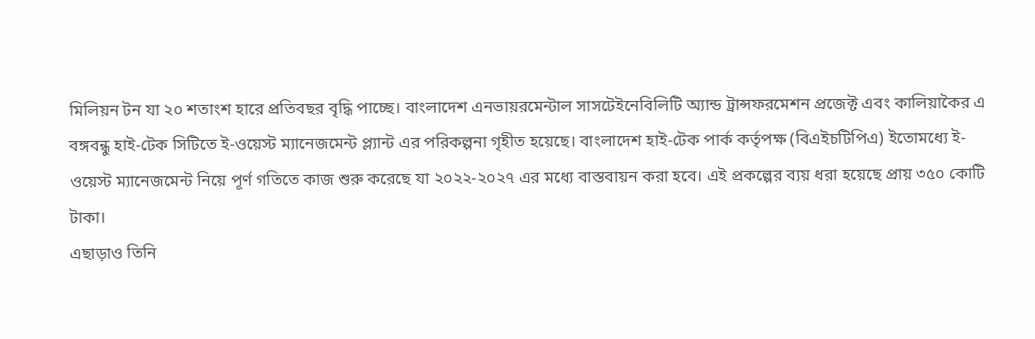মিলিয়ন টন যা ২০ শতাংশ হারে প্রতিবছর বৃদ্ধি পাচ্ছে। বাংলাদেশ এনভায়রমেন্টাল সাসটেইনেবিলিটি অ্যান্ড ট্রান্সফরমেশন প্রজেক্ট এবং কালিয়াকৈর এ বঙ্গবন্ধু হাই-টেক সিটিতে ই-ওয়েস্ট ম্যানেজমেন্ট প্ল্যান্ট এর পরিকল্পনা গৃহীত হয়েছে। বাংলাদেশ হাই-টেক পার্ক কর্তৃপক্ষ (বিএইচটিপিএ) ইতোমধ্যে ই-ওয়েস্ট ম্যানেজমেন্ট নিয়ে পূর্ণ গতিতে কাজ শুরু করেছে যা ২০২২-২০২৭ এর মধ্যে বাস্তবায়ন করা হবে। এই প্রকল্পের ব্যয় ধরা হয়েছে প্রায় ৩৫০ কোটি টাকা।
এছাড়াও তিনি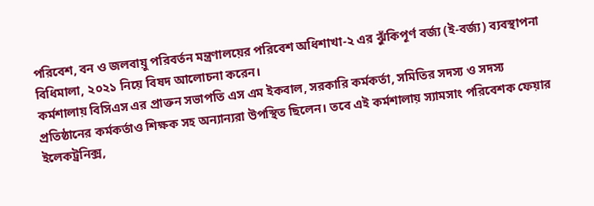পরিবেশ, বন ও জলবায়ু পরিবর্তন মন্ত্রণালয়ের পরিবেশ অধিশাখা-২ এর ঝুঁকিপূর্ণ বর্জ্য (ই-বর্জ্য) ব্যবস্থাপনা বিধিমালা, ২০২১ নিয়ে বিষদ আলোচনা করেন।
কর্মশালায় বিসিএস এর প্রাক্তন সভাপতি এস এম ইকবাল, সরকারি কর্মকর্তা, সমিতির সদস্য ও সদস্য প্রতিষ্ঠানের কর্মকর্তাও শিক্ষক সহ অন্যান্যরা উপস্থিত ছিলেন। তবে এই কর্মশালায় স্যামসাং পরিবেশক ফেয়ার ইলেকট্রনিক্স,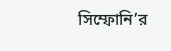সিম্ফোনি’র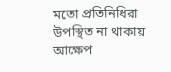মতো প্রতিনিধিরা উপস্থিত না থাকায় আক্ষেপ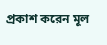প্রকাশ করেন মূল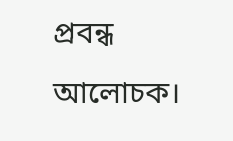প্রবন্ধ আলোচক।